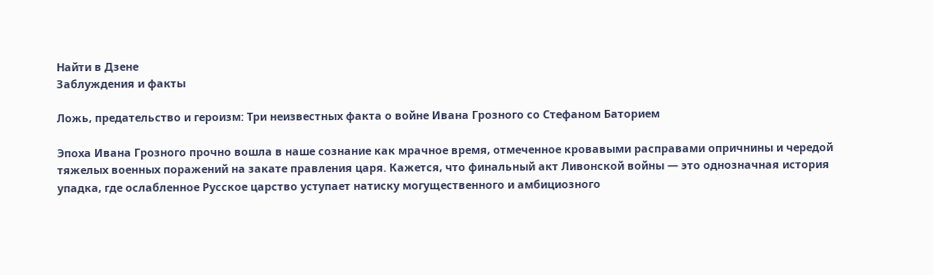Найти в Дзене
Заблуждения и факты

Ложь, предательство и героизм: Три неизвестных факта о войне Ивана Грозного со Стефаном Баторием

Эпоха Ивана Грозного прочно вошла в наше сознание как мрачное время, отмеченное кровавыми расправами опричнины и чередой тяжелых военных поражений на закате правления царя. Кажется, что финальный акт Ливонской войны — это однозначная история упадка, где ослабленное Русское царство уступает натиску могущественного и амбициозного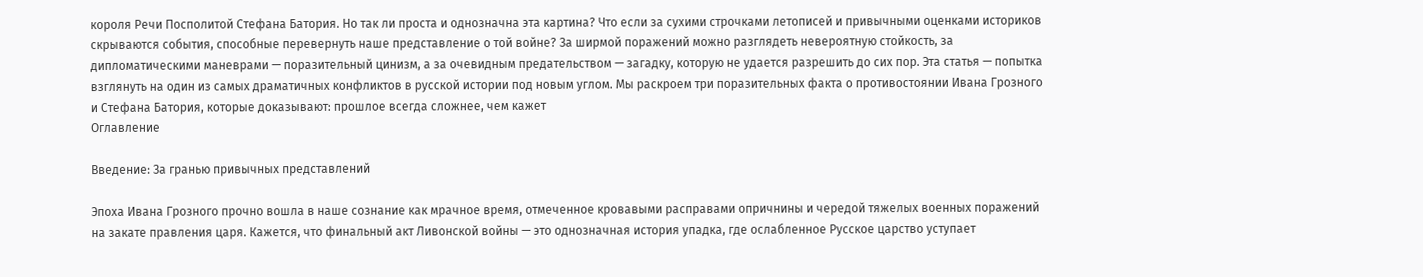короля Речи Посполитой Стефана Батория. Но так ли проста и однозначна эта картина? Что если за сухими строчками летописей и привычными оценками историков скрываются события, способные перевернуть наше представление о той войне? За ширмой поражений можно разглядеть невероятную стойкость, за дипломатическими маневрами — поразительный цинизм, а за очевидным предательством — загадку, которую не удается разрешить до сих пор. Эта статья — попытка взглянуть на один из самых драматичных конфликтов в русской истории под новым углом. Мы раскроем три поразительных факта о противостоянии Ивана Грозного и Стефана Батория, которые доказывают: прошлое всегда сложнее, чем кажет
Оглавление

Введение: За гранью привычных представлений

Эпоха Ивана Грозного прочно вошла в наше сознание как мрачное время, отмеченное кровавыми расправами опричнины и чередой тяжелых военных поражений на закате правления царя. Кажется, что финальный акт Ливонской войны — это однозначная история упадка, где ослабленное Русское царство уступает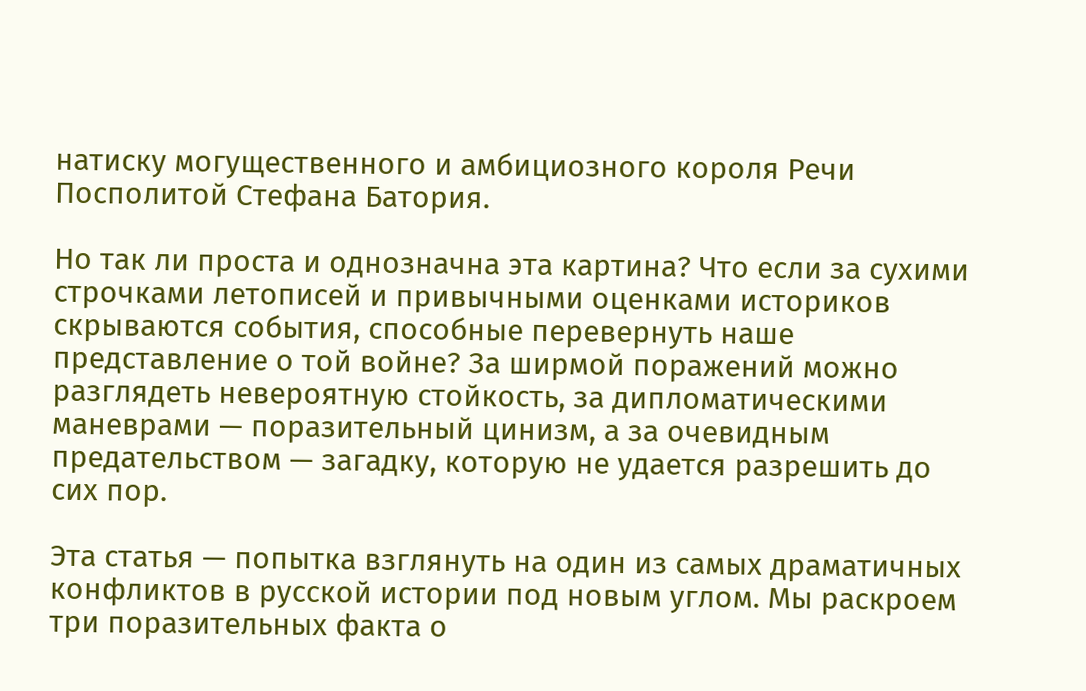натиску могущественного и амбициозного короля Речи Посполитой Стефана Батория.

Но так ли проста и однозначна эта картина? Что если за сухими строчками летописей и привычными оценками историков скрываются события, способные перевернуть наше представление о той войне? За ширмой поражений можно разглядеть невероятную стойкость, за дипломатическими маневрами — поразительный цинизм, а за очевидным предательством — загадку, которую не удается разрешить до сих пор.

Эта статья — попытка взглянуть на один из самых драматичных конфликтов в русской истории под новым углом. Мы раскроем три поразительных факта о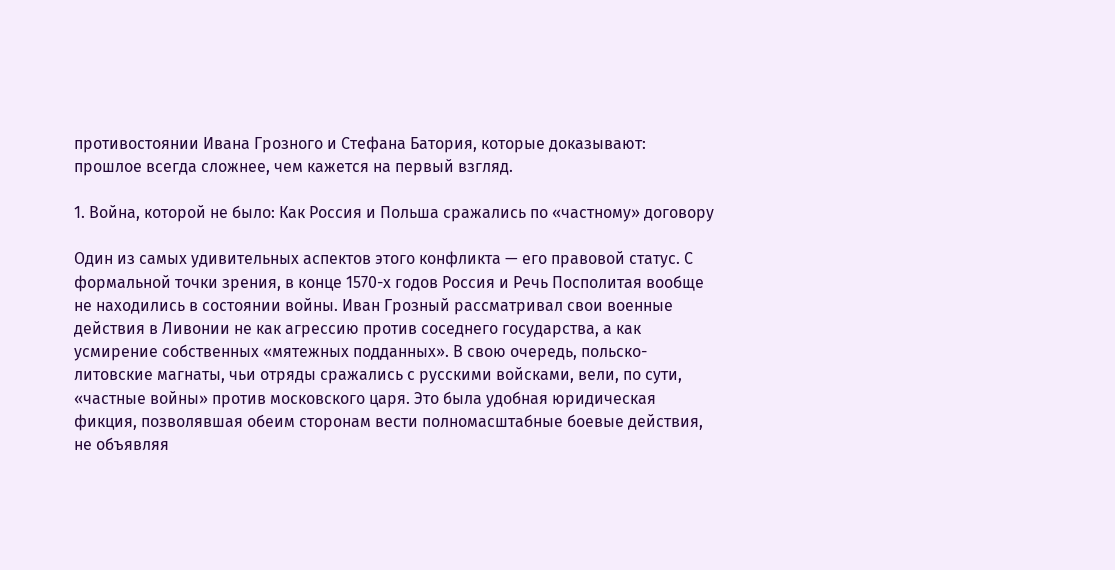противостоянии Ивана Грозного и Стефана Батория, которые доказывают: прошлое всегда сложнее, чем кажется на первый взгляд.

1. Война, которой не было: Как Россия и Польша сражались по «частному» договору

Один из самых удивительных аспектов этого конфликта — его правовой статус. С формальной точки зрения, в конце 1570-х годов Россия и Речь Посполитая вообще не находились в состоянии войны. Иван Грозный рассматривал свои военные действия в Ливонии не как агрессию против соседнего государства, а как усмирение собственных «мятежных подданных». В свою очередь, польско-литовские магнаты, чьи отряды сражались с русскими войсками, вели, по сути, «частные войны» против московского царя. Это была удобная юридическая фикция, позволявшая обеим сторонам вести полномасштабные боевые действия, не объявляя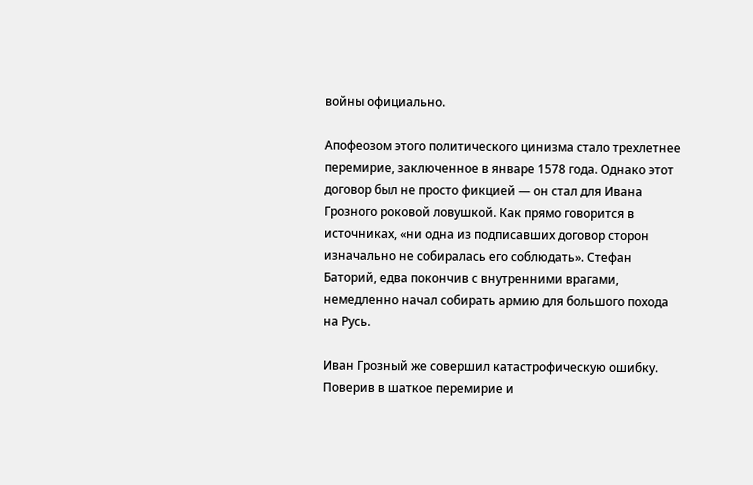войны официально.

Апофеозом этого политического цинизма стало трехлетнее перемирие, заключенное в январе 1578 года. Однако этот договор был не просто фикцией — он стал для Ивана Грозного роковой ловушкой. Как прямо говорится в источниках, «ни одна из подписавших договор сторон изначально не собиралась его соблюдать». Стефан Баторий, едва покончив с внутренними врагами, немедленно начал собирать армию для большого похода на Русь.

Иван Грозный же совершил катастрофическую ошибку. Поверив в шаткое перемирие и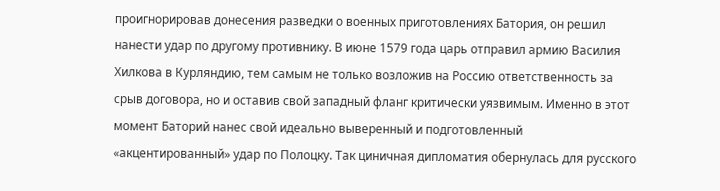проигнорировав донесения разведки о военных приготовлениях Батория, он решил нанести удар по другому противнику. В июне 1579 года царь отправил армию Василия Хилкова в Курляндию, тем самым не только возложив на Россию ответственность за срыв договора, но и оставив свой западный фланг критически уязвимым. Именно в этот момент Баторий нанес свой идеально выверенный и подготовленный «акцентированный» удар по Полоцку. Так циничная дипломатия обернулась для русского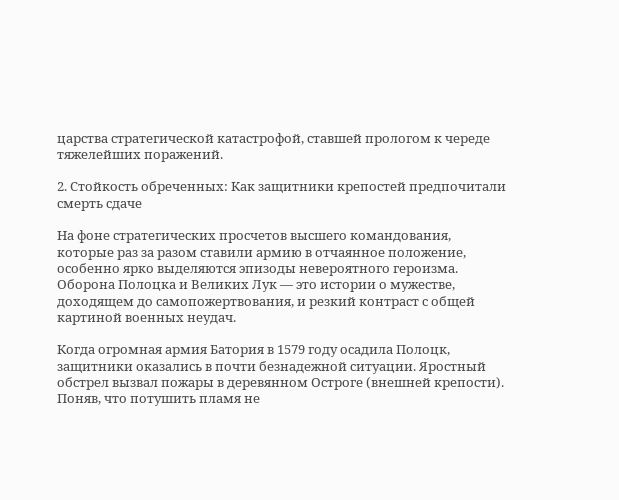царства стратегической катастрофой, ставшей прологом к череде тяжелейших поражений.

2. Стойкость обреченных: Как защитники крепостей предпочитали смерть сдаче

На фоне стратегических просчетов высшего командования, которые раз за разом ставили армию в отчаянное положение, особенно ярко выделяются эпизоды невероятного героизма. Оборона Полоцка и Великих Лук — это истории о мужестве, доходящем до самопожертвования, и резкий контраст с общей картиной военных неудач.

Когда огромная армия Батория в 1579 году осадила Полоцк, защитники оказались в почти безнадежной ситуации. Яростный обстрел вызвал пожары в деревянном Остроге (внешней крепости). Поняв, что потушить пламя не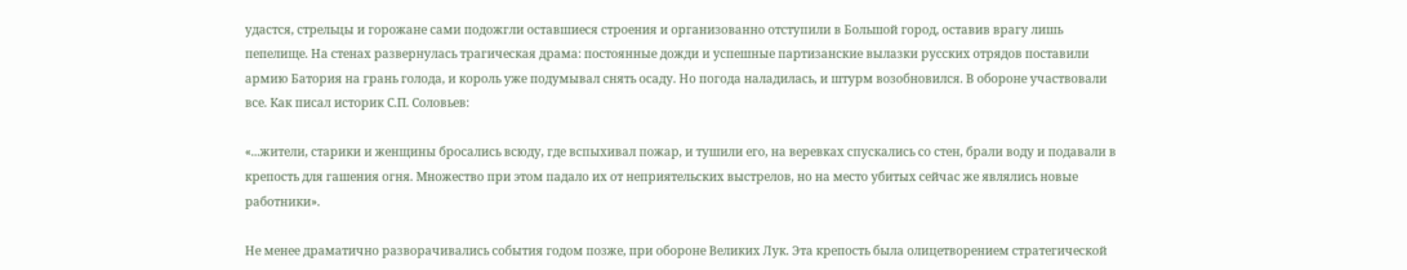удастся, стрельцы и горожане сами подожгли оставшиеся строения и организованно отступили в Большой город, оставив врагу лишь пепелище. На стенах развернулась трагическая драма: постоянные дожди и успешные партизанские вылазки русских отрядов поставили армию Батория на грань голода, и король уже подумывал снять осаду. Но погода наладилась, и штурм возобновился. В обороне участвовали все. Как писал историк С.П. Соловьев:

«...жители, старики и женщины бросались всюду, где вспыхивал пожар, и тушили его, на веревках спускались со стен, брали воду и подавали в крепость для гашения огня. Множество при этом падало их от неприятельских выстрелов, но на место убитых сейчас же являлись новые работники».

Не менее драматично разворачивались события годом позже, при обороне Великих Лук. Эта крепость была олицетворением стратегической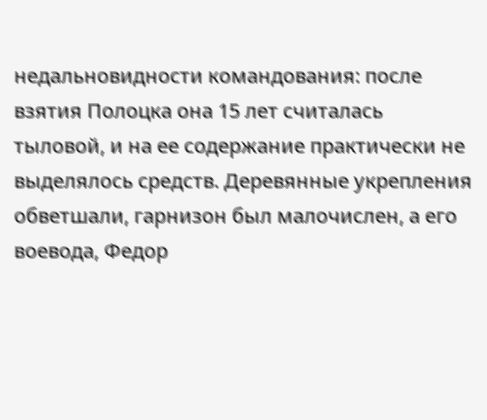недальновидности командования: после взятия Полоцка она 15 лет считалась тыловой, и на ее содержание практически не выделялось средств. Деревянные укрепления обветшали, гарнизон был малочислен, а его воевода, Федор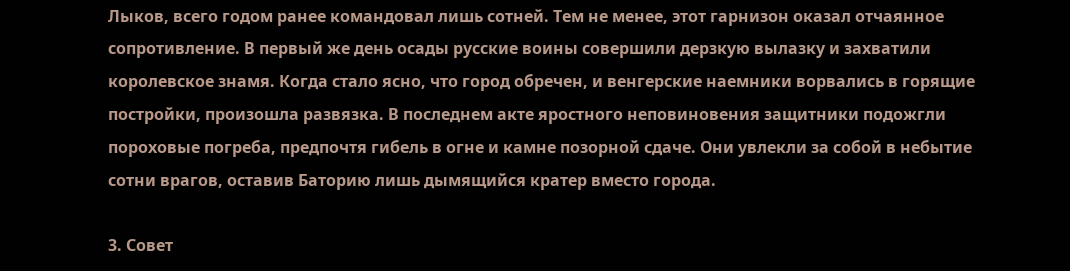Лыков, всего годом ранее командовал лишь сотней. Тем не менее, этот гарнизон оказал отчаянное сопротивление. В первый же день осады русские воины совершили дерзкую вылазку и захватили королевское знамя. Когда стало ясно, что город обречен, и венгерские наемники ворвались в горящие постройки, произошла развязка. В последнем акте яростного неповиновения защитники подожгли пороховые погреба, предпочтя гибель в огне и камне позорной сдаче. Они увлекли за собой в небытие сотни врагов, оставив Баторию лишь дымящийся кратер вместо города.

3. Совет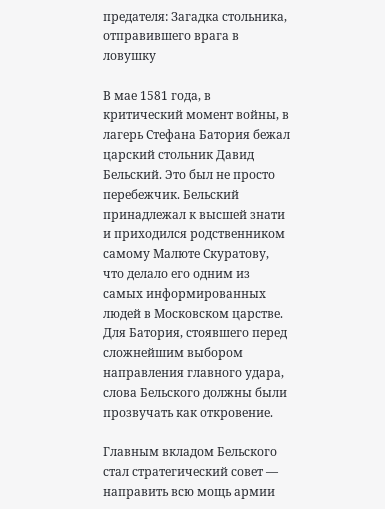предателя: Загадка стольника, отправившего врага в ловушку

В мае 1581 года, в критический момент войны, в лагерь Стефана Батория бежал царский стольник Давид Бельский. Это был не просто перебежчик. Бельский принадлежал к высшей знати и приходился родственником самому Малюте Скуратову, что делало его одним из самых информированных людей в Московском царстве. Для Батория, стоявшего перед сложнейшим выбором направления главного удара, слова Бельского должны были прозвучать как откровение.

Главным вкладом Бельского стал стратегический совет — направить всю мощь армии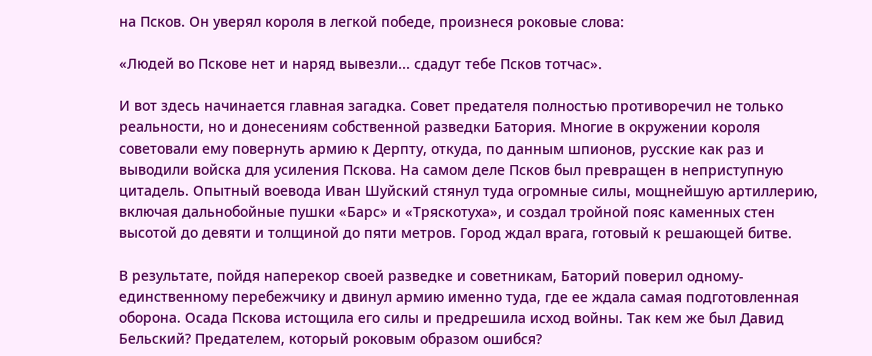на Псков. Он уверял короля в легкой победе, произнеся роковые слова:

«Людей во Пскове нет и наряд вывезли... сдадут тебе Псков тотчас».

И вот здесь начинается главная загадка. Совет предателя полностью противоречил не только реальности, но и донесениям собственной разведки Батория. Многие в окружении короля советовали ему повернуть армию к Дерпту, откуда, по данным шпионов, русские как раз и выводили войска для усиления Пскова. На самом деле Псков был превращен в неприступную цитадель. Опытный воевода Иван Шуйский стянул туда огромные силы, мощнейшую артиллерию, включая дальнобойные пушки «Барс» и «Тряскотуха», и создал тройной пояс каменных стен высотой до девяти и толщиной до пяти метров. Город ждал врага, готовый к решающей битве.

В результате, пойдя наперекор своей разведке и советникам, Баторий поверил одному-единственному перебежчику и двинул армию именно туда, где ее ждала самая подготовленная оборона. Осада Пскова истощила его силы и предрешила исход войны. Так кем же был Давид Бельский? Предателем, который роковым образом ошибся?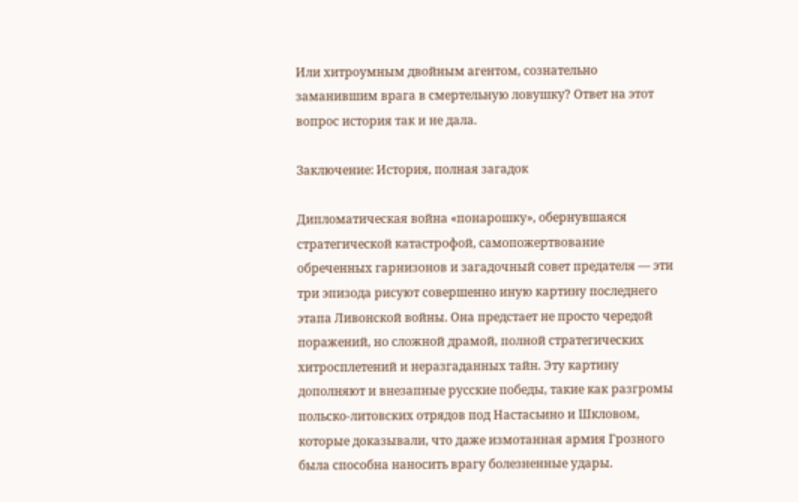Или хитроумным двойным агентом, сознательно заманившим врага в смертельную ловушку? Ответ на этот вопрос история так и не дала.

Заключение: История, полная загадок

Дипломатическая война «понарошку», обернувшаяся стратегической катастрофой, самопожертвование обреченных гарнизонов и загадочный совет предателя — эти три эпизода рисуют совершенно иную картину последнего этапа Ливонской войны. Она предстает не просто чередой поражений, но сложной драмой, полной стратегических хитросплетений и неразгаданных тайн. Эту картину дополняют и внезапные русские победы, такие как разгромы польско-литовских отрядов под Настасьино и Шкловом, которые доказывали, что даже измотанная армия Грозного была способна наносить врагу болезненные удары.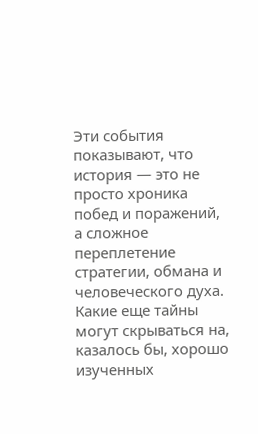Эти события показывают, что история — это не просто хроника побед и поражений, а сложное переплетение стратегии, обмана и человеческого духа. Какие еще тайны могут скрываться на, казалось бы, хорошо изученных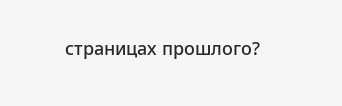страницах прошлого?